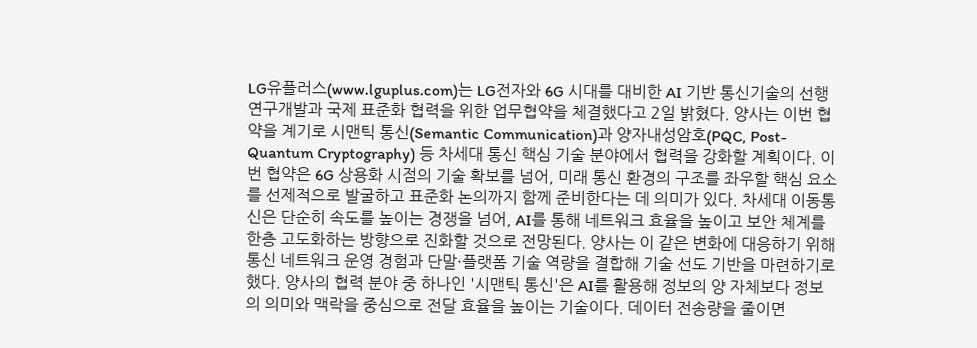LG유플러스(www.lguplus.com)는 LG전자와 6G 시대를 대비한 AI 기반 통신기술의 선행 연구개발과 국제 표준화 협력을 위한 업무협약을 체결했다고 2일 밝혔다. 양사는 이번 협약을 계기로 시맨틱 통신(Semantic Communication)과 양자내성암호(PQC, Post-Quantum Cryptography) 등 차세대 통신 핵심 기술 분야에서 협력을 강화할 계획이다. 이번 협약은 6G 상용화 시점의 기술 확보를 넘어, 미래 통신 환경의 구조를 좌우할 핵심 요소를 선제적으로 발굴하고 표준화 논의까지 함께 준비한다는 데 의미가 있다. 차세대 이동통신은 단순히 속도를 높이는 경쟁을 넘어, AI를 통해 네트워크 효율을 높이고 보안 체계를 한층 고도화하는 방향으로 진화할 것으로 전망된다. 양사는 이 같은 변화에 대응하기 위해 통신 네트워크 운영 경험과 단말·플랫폼 기술 역량을 결합해 기술 선도 기반을 마련하기로 했다. 양사의 협력 분야 중 하나인 '시맨틱 통신'은 AI를 활용해 정보의 양 자체보다 정보의 의미와 맥락을 중심으로 전달 효율을 높이는 기술이다. 데이터 전송량을 줄이면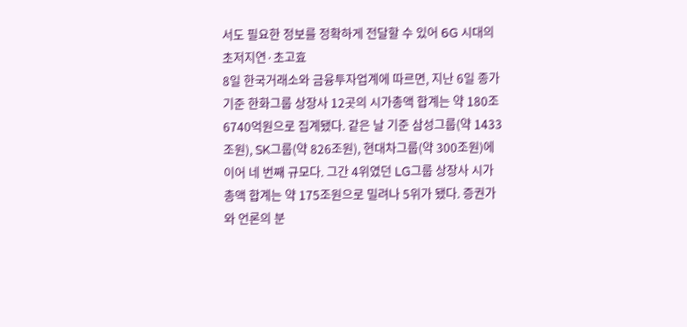서도 필요한 정보를 정확하게 전달할 수 있어 6G 시대의 초저지연·초고효
8일 한국거래소와 금융투자업계에 따르면, 지난 6일 종가 기준 한화그룹 상장사 12곳의 시가총액 합계는 약 180조6740억원으로 집계됐다. 같은 날 기준 삼성그룹(약 1433조원), SK그룹(약 826조원), 현대차그룹(약 300조원)에 이어 네 번째 규모다. 그간 4위였던 LG그룹 상장사 시가총액 합계는 약 175조원으로 밀려나 5위가 됐다. 증권가와 언론의 분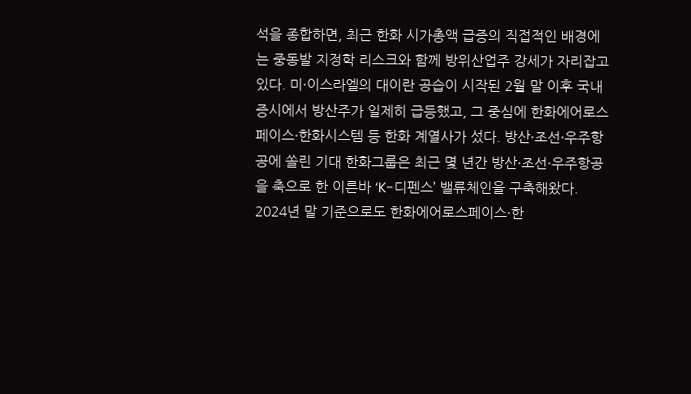석을 종합하면, 최근 한화 시가총액 급증의 직접적인 배경에는 중동발 지정학 리스크와 함께 방위산업주 강세가 자리잡고 있다. 미·이스라엘의 대이란 공습이 시작된 2월 말 이후 국내 증시에서 방산주가 일제히 급등했고, 그 중심에 한화에어로스페이스·한화시스템 등 한화 계열사가 섰다. 방산·조선·우주항공에 쏠린 기대 한화그룹은 최근 몇 년간 방산·조선·우주항공을 축으로 한 이른바 ‘K-디펜스’ 밸류체인을 구축해왔다. 2024년 말 기준으로도 한화에어로스페이스·한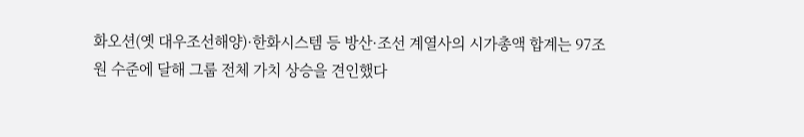화오션(옛 대우조선해양)·한화시스템 등 방산·조선 계열사의 시가총액 합계는 97조원 수준에 달해 그룹 전체 가치 상승을 견인했다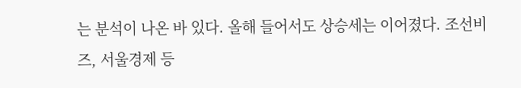는 분석이 나온 바 있다. 올해 들어서도 상승세는 이어졌다. 조선비즈, 서울경제 등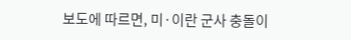보도에 따르면, 미·이란 군사 충돌이